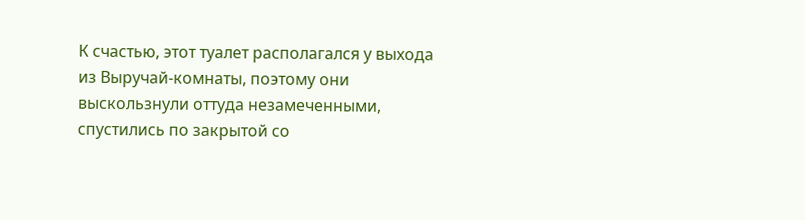К счастью, этот туалет располагался у выхода из Выручай-комнаты, поэтому они выскользнули оттуда незамеченными, спустились по закрытой со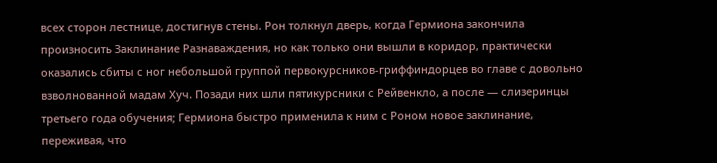всех сторон лестнице, достигнув стены. Рон толкнул дверь, когда Гермиона закончила произносить Заклинание Разнаваждения, но как только они вышли в коридор, практически оказались сбиты с ног небольшой группой первокурсников-гриффиндорцев во главе с довольно взволнованной мадам Хуч. Позади них шли пятикурсники с Рейвенкло, а после — слизеринцы третьего года обучения; Гермиона быстро применила к ним с Роном новое заклинание, переживая, что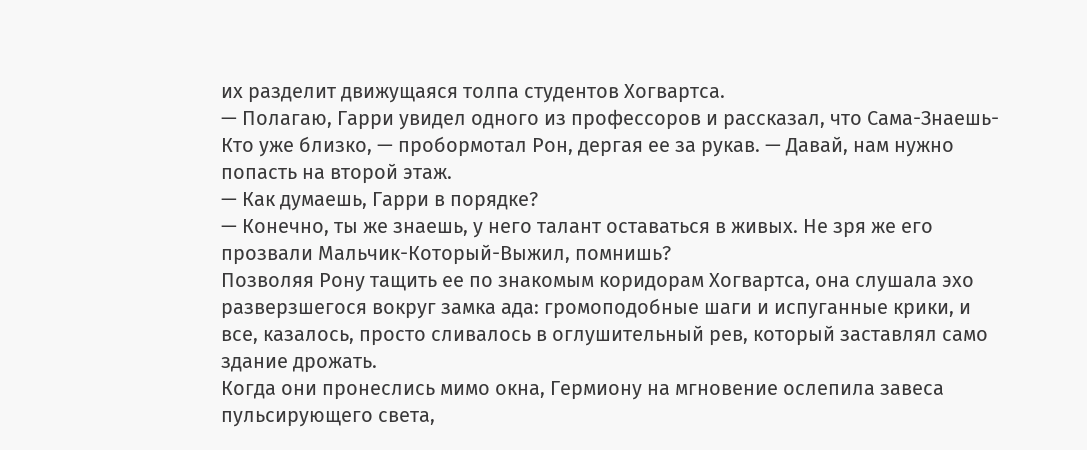их разделит движущаяся толпа студентов Хогвартса.
— Полагаю, Гарри увидел одного из профессоров и рассказал, что Сама-Знаешь-Кто уже близко, — пробормотал Рон, дергая ее за рукав. — Давай, нам нужно попасть на второй этаж.
— Как думаешь, Гарри в порядке?
— Конечно, ты же знаешь, у него талант оставаться в живых. Не зря же его прозвали Мальчик-Который-Выжил, помнишь?
Позволяя Рону тащить ее по знакомым коридорам Хогвартса, она слушала эхо разверзшегося вокруг замка ада: громоподобные шаги и испуганные крики, и все, казалось, просто сливалось в оглушительный рев, который заставлял само здание дрожать.
Когда они пронеслись мимо окна, Гермиону на мгновение ослепила завеса пульсирующего света,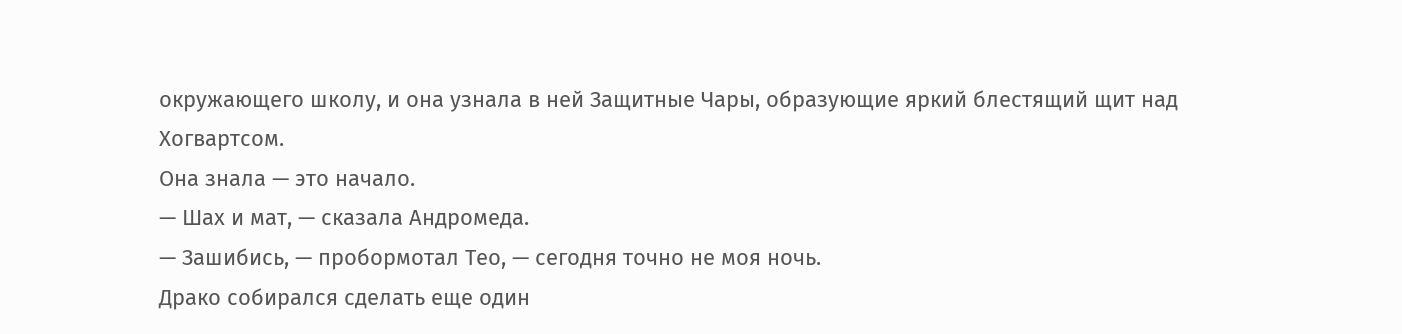окружающего школу, и она узнала в ней Защитные Чары, образующие яркий блестящий щит над Хогвартсом.
Она знала — это начало.
— Шах и мат, — сказала Андромеда.
— Зашибись, — пробормотал Тео, — сегодня точно не моя ночь.
Драко собирался сделать еще один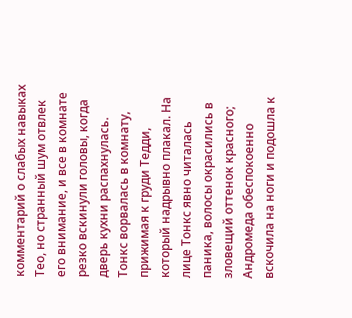комментарий о слабых навыках Тео, но странный шум отвлек его внимание, и все в комнате резко вскинули головы, когда дверь кухни распахнулась. Тонкс ворвалась в комнату, прижимая к груди Тедди, который надрывно плакал. На лице Тонкс явно читалась паника, волосы окрасились в зловещий оттенок красного; Андромеда обеспокоенно вскочила на ноги и подошла к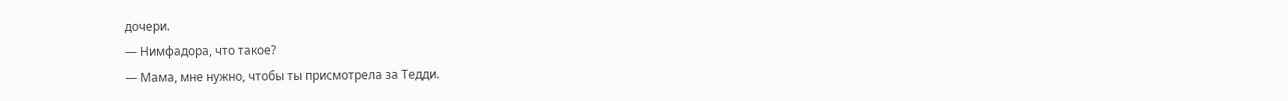дочери.
— Нимфадора, что такое?
— Мама, мне нужно, чтобы ты присмотрела за Тедди.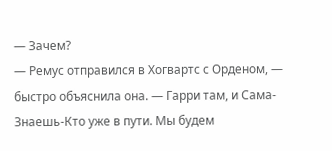— Зачем?
— Ремус отправился в Хогвартс с Орденом, — быстро объяснила она. — Гарри там, и Сама-Знаешь-Кто уже в пути. Мы будем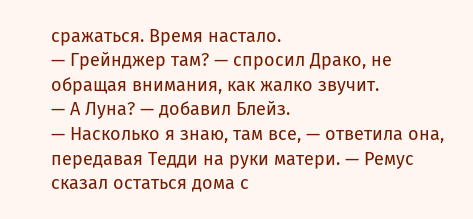сражаться. Время настало.
— Грейнджер там? — спросил Драко, не обращая внимания, как жалко звучит.
— А Луна? — добавил Блейз.
— Насколько я знаю, там все, — ответила она, передавая Тедди на руки матери. — Ремус сказал остаться дома с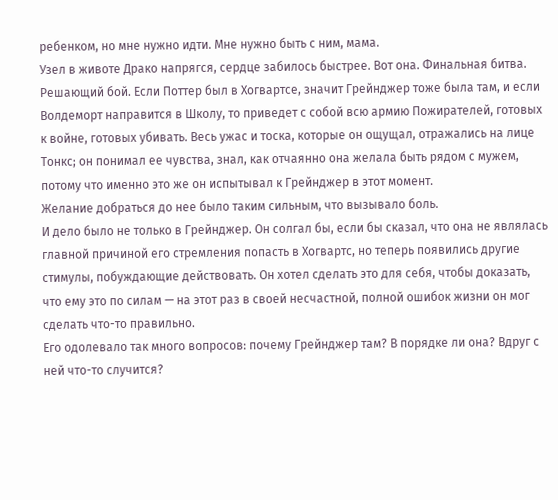ребенком, но мне нужно идти. Мне нужно быть с ним, мама.
Узел в животе Драко напрягся, сердце забилось быстрее. Вот она. Финальная битва. Решающий бой. Если Поттер был в Хогвартсе, значит Грейнджер тоже была там, и если Волдеморт направится в Школу, то приведет с собой всю армию Пожирателей, готовых к войне, готовых убивать. Весь ужас и тоска, которые он ощущал, отражались на лице Тонкс; он понимал ее чувства, знал, как отчаянно она желала быть рядом с мужем, потому что именно это же он испытывал к Грейнджер в этот момент.
Желание добраться до нее было таким сильным, что вызывало боль.
И дело было не только в Грейнджер. Он солгал бы, если бы сказал, что она не являлась главной причиной его стремления попасть в Хогвартс, но теперь появились другие стимулы, побуждающие действовать. Он хотел сделать это для себя, чтобы доказать, что ему это по силам — на этот раз в своей несчастной, полной ошибок жизни он мог сделать что-то правильно.
Его одолевало так много вопросов: почему Грейнджер там? В порядке ли она? Вдруг с ней что-то случится?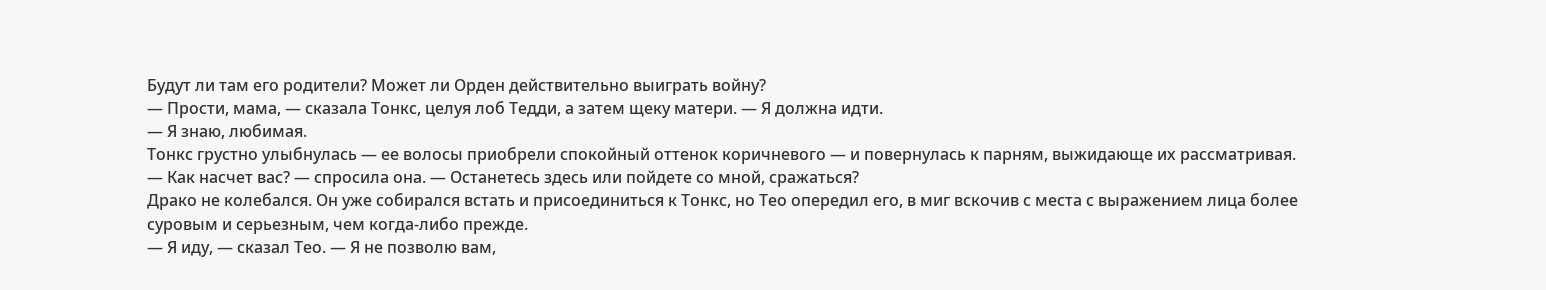Будут ли там его родители? Может ли Орден действительно выиграть войну?
— Прости, мама, — сказала Тонкс, целуя лоб Тедди, а затем щеку матери. — Я должна идти.
— Я знаю, любимая.
Тонкс грустно улыбнулась — ее волосы приобрели спокойный оттенок коричневого — и повернулась к парням, выжидающе их рассматривая.
— Как насчет вас? — спросила она. — Останетесь здесь или пойдете со мной, сражаться?
Драко не колебался. Он уже собирался встать и присоединиться к Тонкс, но Тео опередил его, в миг вскочив с места с выражением лица более суровым и серьезным, чем когда-либо прежде.
— Я иду, — сказал Тео. — Я не позволю вам,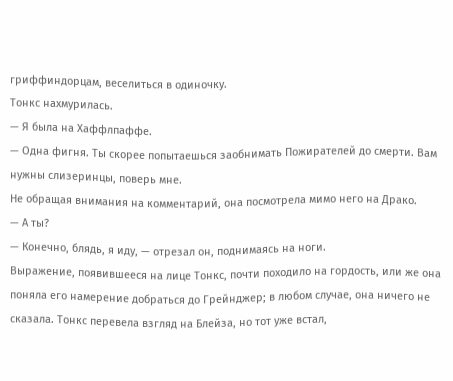гриффиндорцам, веселиться в одиночку.
Тонкс нахмурилась.
— Я была на Хаффлпаффе.
— Одна фигня. Ты скорее попытаешься заобнимать Пожирателей до смерти. Вам нужны слизеринцы, поверь мне.
Не обращая внимания на комментарий, она посмотрела мимо него на Драко.
— А ты?
— Конечно, блядь, я иду, — отрезал он, поднимаясь на ноги.
Выражение, появившееся на лице Тонкс, почти походило на гордость, или же она поняла его намерение добраться до Грейнджер; в любом случае, она ничего не сказала. Тонкс перевела взгляд на Блейза, но тот уже встал,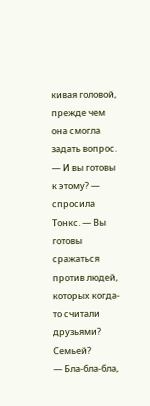кивая головой, прежде чем она смогла задать вопрос.
— И вы готовы к этому? — спросила Тонкс. — Вы готовы сражаться против людей, которых когда-то считали друзьями? Семьей?
— Бла-бла-бла,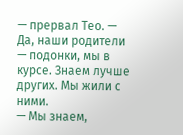— прервал Тео. — Да, наши родители — подонки, мы в курсе. Знаем лучше других. Мы жили с ними.
— Мы знаем,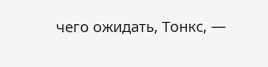чего ожидать, Тонкс, —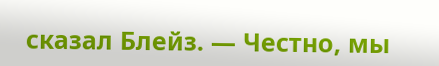сказал Блейз. — Честно, мы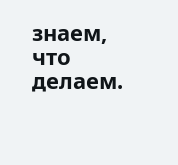знаем, что делаем.